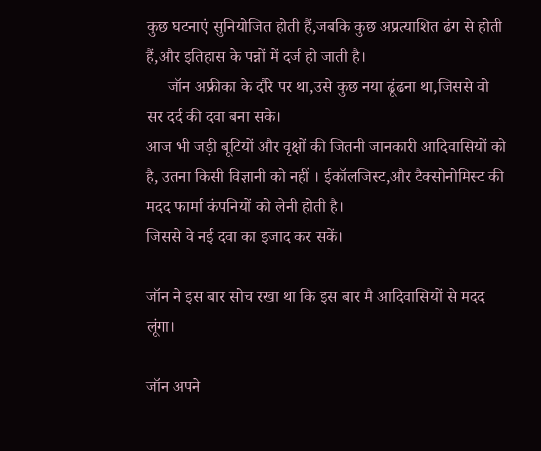कुछ घटनाएं सुनियोजित होती हैं,जबकि कुछ अप्रत्याशित ढंग से होती हैं,और इतिहास के पन्नों में दर्ज हो जाती है।
     जॉन अफ्रीका के दौरे पर था,उसे कुछ नया ढूंढना था,जिससे वो सर दर्द की दवा बना सके।
आज भी जड़ी बूटियों और वृक्षों की जितनी जानकारी आदिवासियों को है, उतना किसी विज्ञानी को नहीं । ईकॉलजिस्ट,और टैक्सोनोमिस्ट की मदद फार्मा कंपनियों को लेनी होती है।
जिससे वे नई दवा का इजाद कर सकें।

जॉन ने इस बार सोच रखा था कि इस बार मै आदिवासियों से मदद लूंगा।

जॉन अपने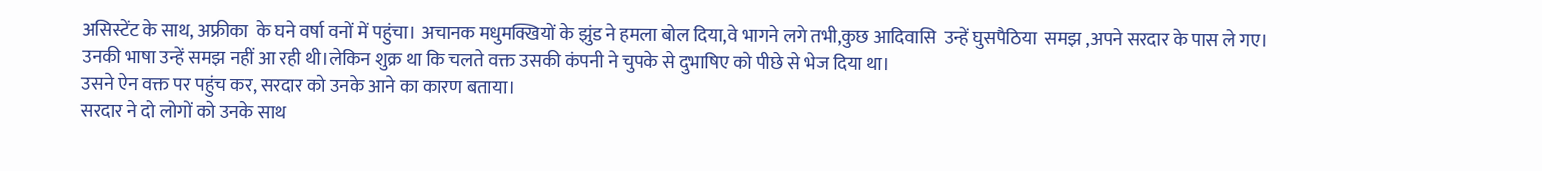असिस्टेंट के साथ, अफ्रीका  के घने वर्षा वनों में पहुंचा। अचानक मधुमक्खियों के झुंड ने हमला बोल दिया,वे भागने लगे तभी,कुछ आदिवासि  उन्हें घुसपैठिया  समझ ,अपने सरदार के पास ले गए।
उनकी भाषा उन्हें समझ नहीं आ रही थी।लेकिन शुक्र था कि चलते वक्त उसकी कंपनी ने चुपके से दुभाषिए को पीछे से भेज दिया था।
उसने ऐन वक्त पर पहुंच कर, सरदार को उनके आने का कारण बताया।
सरदार ने दो लोगों को उनके साथ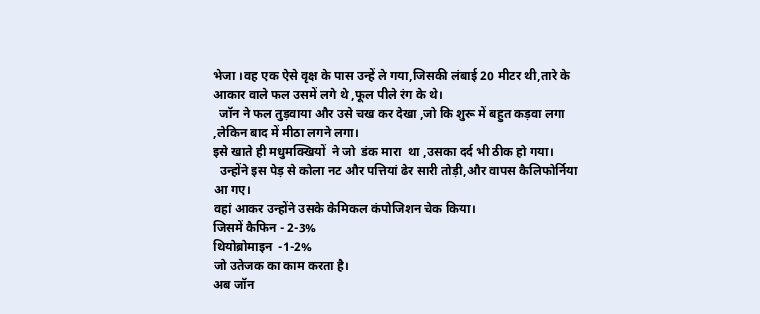भेजा ।वह एक ऐसे वृक्ष के पास उन्हें ले गया,जिसकी लंबाई 20 मीटर थी,तारे के आकार वाले फल उसमें लगे थे ,फूल पीले रंग के थे।
  जॉन ने फल तुड़वाया और उसे चख कर देखा ,जो कि शुरू में बहुत कड़वा लगा ,लेकिन बाद में मीठा लगने लगा।
इसे खाते ही मधुमक्खियों  ने जो  डंक मारा  था ,उसका दर्द भी ठीक हो गया।
  उन्होंने इस पेड़ से कोला नट और पत्तियां ढेर सारी तोड़ी,और वापस कैलिफोर्निया आ गए।
वहां आकर उन्होंने उसके केमिकल कंपोजिशन चेक किया।
जिसमें कैफिन - 2-3%
थियोब्रोमाइन  -1-2%
जो उतेजक का काम करता है।
अब जॉन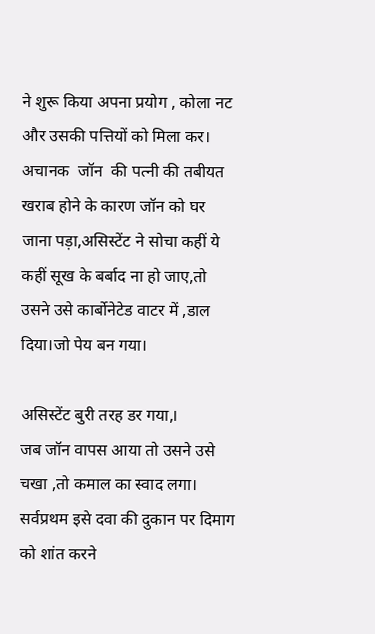ने शुरू किया अपना प्रयोग , कोला नट और उसकी पत्तियों को मिला कर।
अचानक  जॉन  की पत्नी की तबीयत खराब होने के कारण जॉन को घर जाना पड़ा,असिस्टेंट ने सोचा कहीं ये कहीं सूख के बर्बाद ना हो जाए,तो उसने उसे कार्बोनेटेड वाटर में ,डाल दिया।जो पेय बन गया।

असिस्टेंट बुरी तरह डर गया,।
जब जॉन वापस आया तो उसने उसे चखा ,तो कमाल का स्वाद लगा।
सर्वप्रथम इसे दवा की दुकान पर दिमाग को शांत करने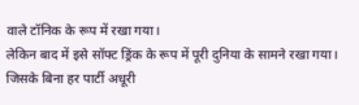वाले टॉनिक के रूप में रखा गया।
लेकिन बाद में इसे सॉफ्ट ड्रिंक के रूप में पूरी दुनिया के सामने रखा गया।
जिसके बिना हर पार्टी अधूरी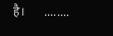है।      ........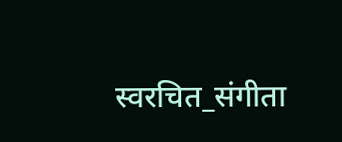स्वरचित_संगीता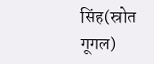सिंह(स्रोत गूगल)